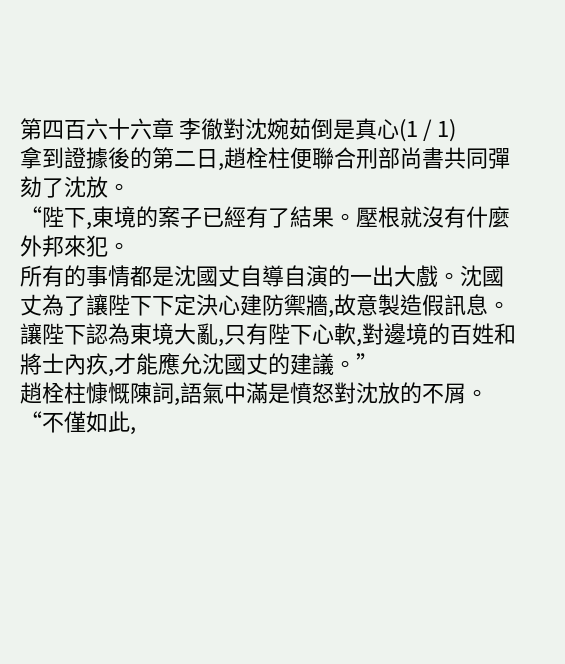第四百六十六章 李徹對沈婉茹倒是真心(1 / 1)
拿到證據後的第二日,趙栓柱便聯合刑部尚書共同彈劾了沈放。
“陛下,東境的案子已經有了結果。壓根就沒有什麼外邦來犯。
所有的事情都是沈國丈自導自演的一出大戲。沈國丈為了讓陛下下定決心建防禦牆,故意製造假訊息。
讓陛下認為東境大亂,只有陛下心軟,對邊境的百姓和將士內疚,才能應允沈國丈的建議。”
趙栓柱慷慨陳詞,語氣中滿是憤怒對沈放的不屑。
“不僅如此,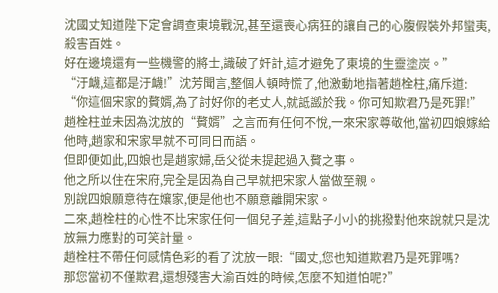沈國丈知道陛下定會調查東境戰況,甚至還喪心病狂的讓自己的心腹假裝外邦蠻夷,殺害百姓。
好在邊境還有一些機警的將士,識破了奸計,這才避免了東境的生靈塗炭。”
“汙衊,這都是汙衊!”沈芳聞言,整個人頓時慌了,他激動地指著趙栓柱,痛斥道:
“你這個宋家的贅婿,為了討好你的老丈人,就詆譭於我。你可知欺君乃是死罪!”
趙栓柱並未因為沈放的“贅婿”之言而有任何不悅,一來宋家尊敬他,當初四娘嫁給他時,趙家和宋家早就不可同日而語。
但即便如此,四娘也是趙家婦,岳父從未提起過入贅之事。
他之所以住在宋府,完全是因為自己早就把宋家人當做至親。
別說四娘願意待在孃家,便是他也不願意離開宋家。
二來,趙栓柱的心性不比宋家任何一個兒子差,這點子小小的挑撥對他來說就只是沈放無力應對的可笑計量。
趙栓柱不帶任何感情色彩的看了沈放一眼:“國丈,您也知道欺君乃是死罪嗎?
那您當初不僅欺君,還想殘害大渝百姓的時候,怎麼不知道怕呢?”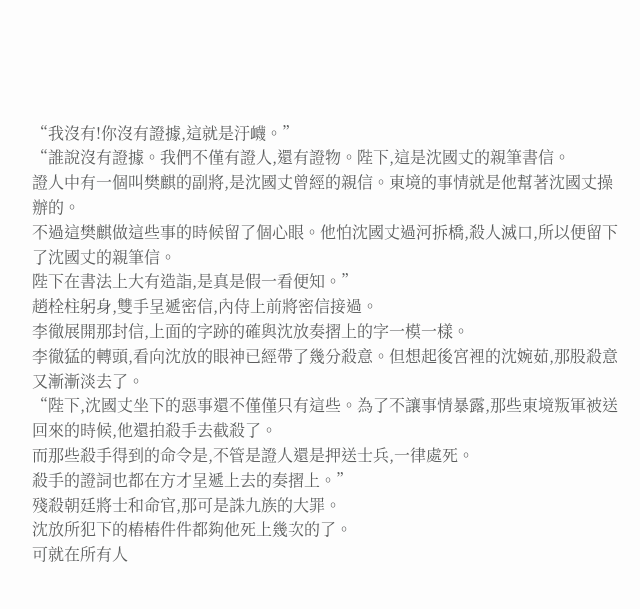“我沒有!你沒有證據,這就是汙衊。”
“誰說沒有證據。我們不僅有證人,還有證物。陛下,這是沈國丈的親筆書信。
證人中有一個叫樊麒的副將,是沈國丈曾經的親信。東境的事情就是他幫著沈國丈操辦的。
不過這樊麒做這些事的時候留了個心眼。他怕沈國丈過河拆橋,殺人滅口,所以便留下了沈國丈的親筆信。
陛下在書法上大有造詣,是真是假一看便知。”
趙栓柱躬身,雙手呈遞密信,內侍上前將密信接過。
李徹展開那封信,上面的字跡的確與沈放奏摺上的字一模一樣。
李徹猛的轉頭,看向沈放的眼神已經帶了幾分殺意。但想起後宮裡的沈婉茹,那股殺意又漸漸淡去了。
“陛下,沈國丈坐下的惡事還不僅僅只有這些。為了不讓事情暴露,那些東境叛軍被送回來的時候,他還拍殺手去截殺了。
而那些殺手得到的命令是,不管是證人還是押送士兵,一律處死。
殺手的證詞也都在方才呈遞上去的奏摺上。”
殘殺朝廷將士和命官,那可是誅九族的大罪。
沈放所犯下的樁樁件件都夠他死上幾次的了。
可就在所有人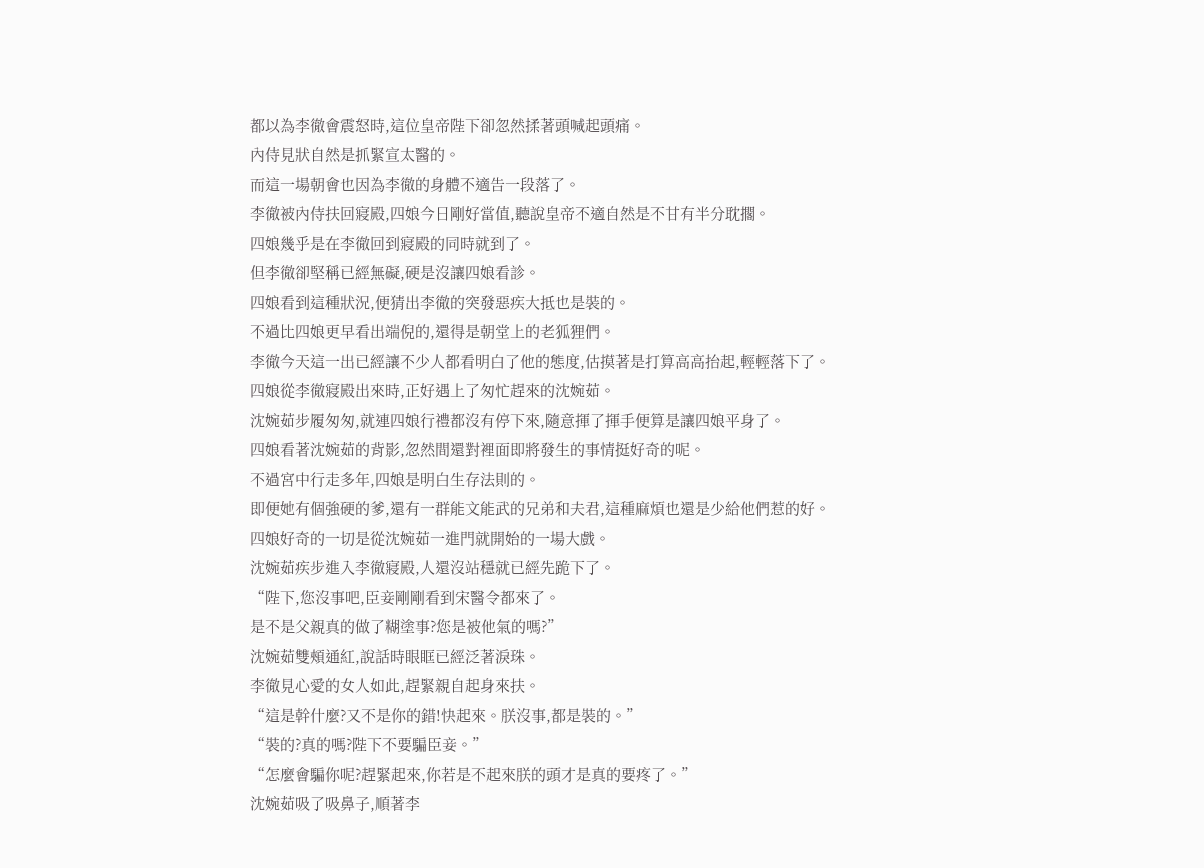都以為李徹會震怒時,這位皇帝陛下卻忽然揉著頭喊起頭痛。
內侍見狀自然是抓緊宣太醫的。
而這一場朝會也因為李徹的身體不適告一段落了。
李徹被內侍扶回寢殿,四娘今日剛好當值,聽說皇帝不適自然是不甘有半分耽擱。
四娘幾乎是在李徹回到寢殿的同時就到了。
但李徹卻堅稱已經無礙,硬是沒讓四娘看診。
四娘看到這種狀況,便猜出李徹的突發惡疾大抵也是裝的。
不過比四娘更早看出端倪的,還得是朝堂上的老狐狸們。
李徹今天這一出已經讓不少人都看明白了他的態度,估摸著是打算高高抬起,輕輕落下了。
四娘從李徹寢殿出來時,正好遇上了匆忙趕來的沈婉茹。
沈婉茹步履匆匆,就連四娘行禮都沒有停下來,隨意揮了揮手便算是讓四娘平身了。
四娘看著沈婉茹的背影,忽然間還對裡面即將發生的事情挺好奇的呢。
不過宮中行走多年,四娘是明白生存法則的。
即便她有個強硬的爹,還有一群能文能武的兄弟和夫君,這種麻煩也還是少給他們惹的好。
四娘好奇的一切是從沈婉茹一進門就開始的一場大戲。
沈婉茹疾步進入李徹寢殿,人還沒站穩就已經先跪下了。
“陛下,您沒事吧,臣妾剛剛看到宋醫令都來了。
是不是父親真的做了糊塗事?您是被他氣的嗎?”
沈婉茹雙頰通紅,說話時眼眶已經泛著淚珠。
李徹見心愛的女人如此,趕緊親自起身來扶。
“這是幹什麼?又不是你的錯!快起來。朕沒事,都是裝的。”
“裝的?真的嗎?陛下不要騙臣妾。”
“怎麼會騙你呢?趕緊起來,你若是不起來朕的頭才是真的要疼了。”
沈婉茹吸了吸鼻子,順著李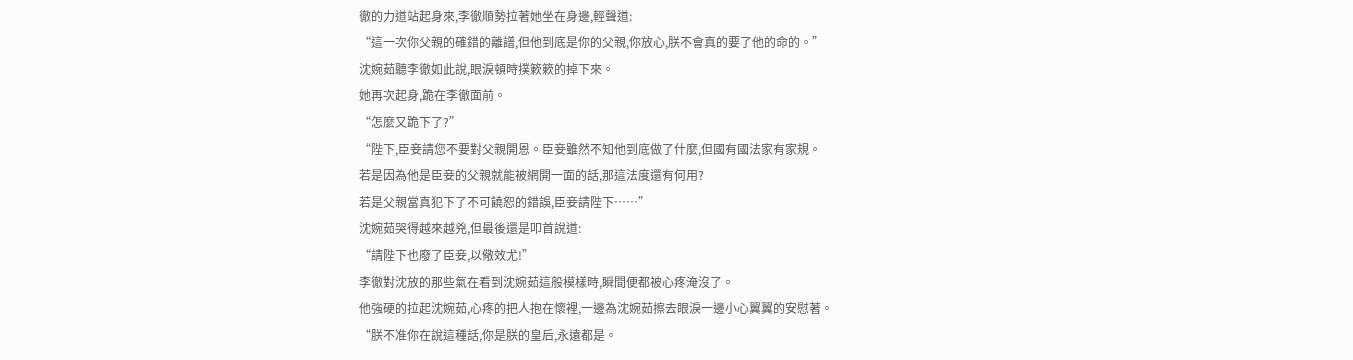徹的力道站起身來,李徹順勢拉著她坐在身邊,輕聲道:
“這一次你父親的確錯的離譜,但他到底是你的父親,你放心,朕不會真的要了他的命的。”
沈婉茹聽李徹如此說,眼淚頓時撲簌簌的掉下來。
她再次起身,跪在李徹面前。
“怎麼又跪下了?”
“陛下,臣妾請您不要對父親開恩。臣妾雖然不知他到底做了什麼,但國有國法家有家規。
若是因為他是臣妾的父親就能被網開一面的話,那這法度還有何用?
若是父親當真犯下了不可饒恕的錯誤,臣妾請陛下……”
沈婉茹哭得越來越兇,但最後還是叩首說道:
“請陛下也廢了臣妾,以儆效尤!”
李徹對沈放的那些氣在看到沈婉茹這般模樣時,瞬間便都被心疼淹沒了。
他強硬的拉起沈婉茹,心疼的把人抱在懷裡,一邊為沈婉茹擦去眼淚一邊小心翼翼的安慰著。
“朕不准你在說這種話,你是朕的皇后,永遠都是。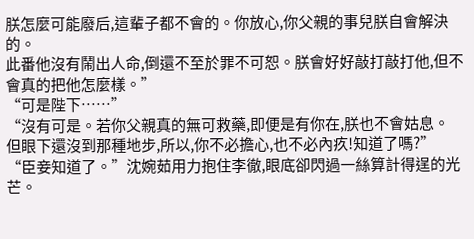朕怎麼可能廢后,這輩子都不會的。你放心,你父親的事兒朕自會解決的。
此番他沒有鬧出人命,倒還不至於罪不可恕。朕會好好敲打敲打他,但不會真的把他怎麼樣。”
“可是陛下……”
“沒有可是。若你父親真的無可救藥,即便是有你在,朕也不會姑息。
但眼下還沒到那種地步,所以,你不必擔心,也不必內疚!知道了嗎?”
“臣妾知道了。”沈婉茹用力抱住李徹,眼底卻閃過一絲算計得逞的光芒。